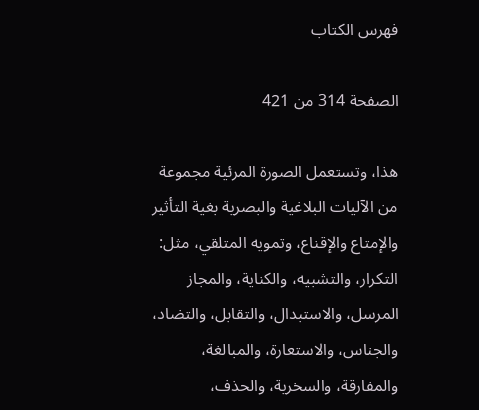فهرس الكتاب

الصفحة 314 من 421

هذا، وتستعمل الصورة المرئية مجموعة من الآليات البلاغية والبصرية بغية التأثير والإمتاع والإقناع، وتمويه المتلقي، مثل: التكرار، والتشبيه، والكناية، والمجاز المرسل، والاستبدال، والتقابل، والتضاد، والجناس، والاستعارة، والمبالغة، والمفارقة، والسخرية، والحذف،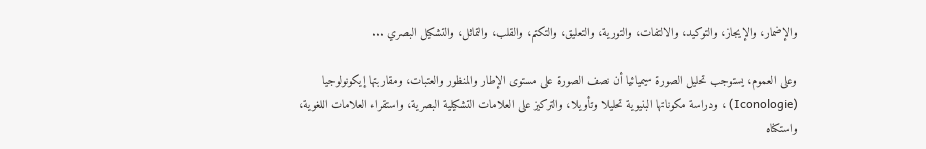والإضمار، والإيجاز، والتوكيد، والالتفات، والتورية، والتعليق، والتكتم، والقلب، والتماثل، والتشكيل البصري ...

وعلى العموم، يستوجب تحليل الصورة سيميائيا أن نصف الصورة على مستوى الإطار والمنظور والعتبات، ومقاربتها إيكونولوجيا (Iconologie) ، ودراسة مكوناتها البنيوية تحليلا وتأويلا، والتركيز على العلامات التشكيلية البصرية، واستقراء العلامات اللغوية، واستكناه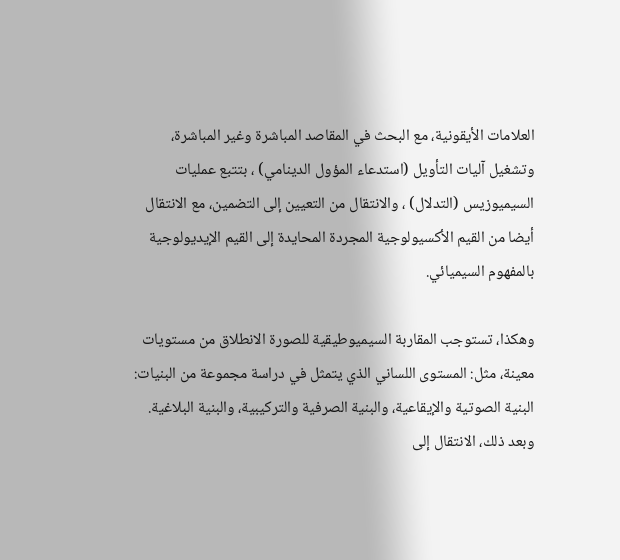العلامات الأيقونية، مع البحث في المقاصد المباشرة وغير المباشرة، وتشغيل آليات التأويل (استدعاء المؤول الدينامي) ، بتتبع عمليات السيميوزيس (التدلال) ، والانتقال من التعيين إلى التضمين، مع الانتقال أيضا من القيم الأكسيولوجية المجردة المحايدة إلى القيم الإيديولوجية بالمفهوم السيميائي.

وهكذا، تستوجب المقاربة السيميوطيقية للصورة الانطلاق من مستويات معينة، مثل: المستوى اللساني الذي يتمثل في دراسة مجموعة من البنيات: البنية الصوتية والإيقاعية، والبنية الصرفية والتركيبية، والبنية البلاغية. وبعد ذلك، الانتقال إلى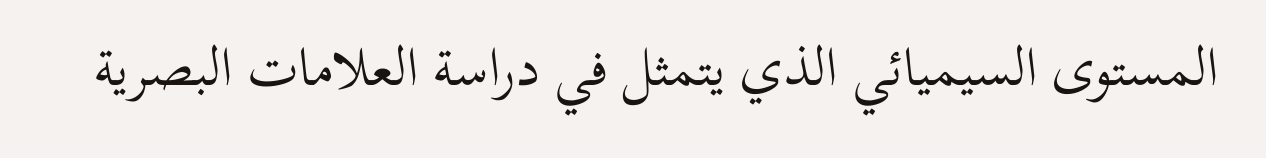المستوى السيميائي الذي يتمثل في دراسة العلامات البصرية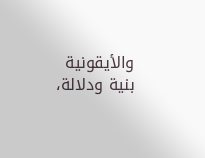والأيقونية بنية ودلالة،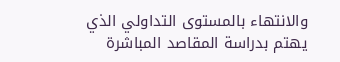والانتهاء بالمستوى التداولي الذي يهتم بدراسة المقاصد المباشرة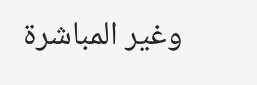وغير المباشرة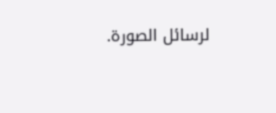لرسائل الصورة.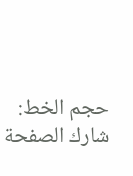حجم الخط:
شارك الصفحة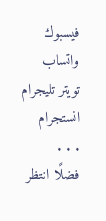فيسبوك واتساب تويتر تليجرام انستجرام
. . .
فضلًا انتظر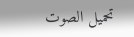تحميل الصوت